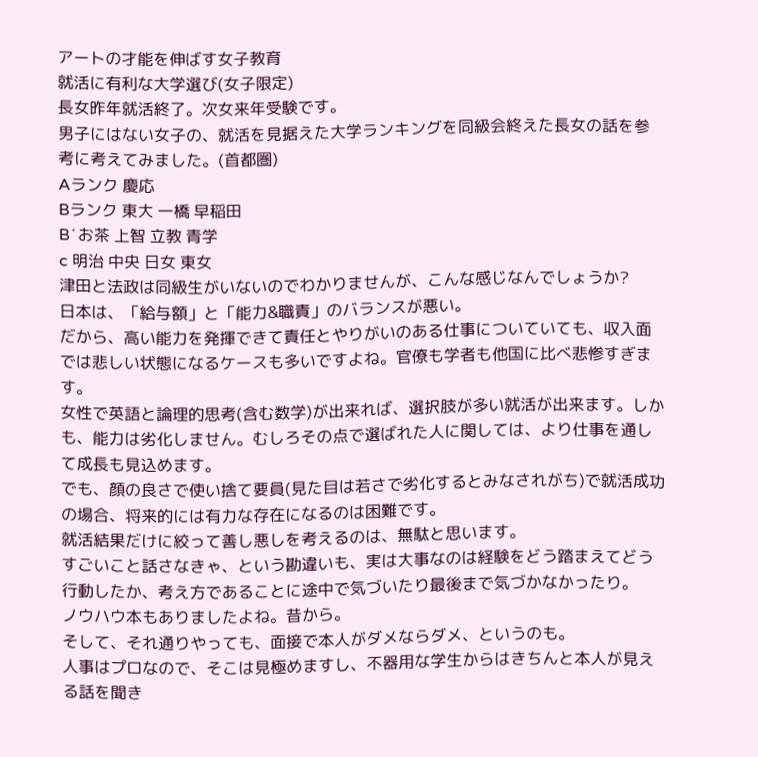アートの才能を伸ばす女子教育
就活に有利な大学選び(女子限定)
長女昨年就活終了。次女来年受験です。
男子にはない女子の、就活を見据えた大学ランキングを同級会終えた長女の話を参考に考えてみました。(首都圏)
Aランク 慶応
Bランク 東大 一橋 早稲田
B´ お茶 上智 立教 青学
c 明治 中央 日女 東女
津田と法政は同級生がいないのでわかりませんが、こんな感じなんでしょうか?
日本は、「給与額」と「能力&職責」のバランスが悪い。
だから、高い能力を発揮できて責任とやりがいのある仕事についていても、収入面では悲しい状態になるケースも多いですよね。官僚も学者も他国に比べ悲惨すぎます。
女性で英語と論理的思考(含む数学)が出来れば、選択肢が多い就活が出来ます。しかも、能力は劣化しません。むしろその点で選ばれた人に関しては、より仕事を通して成長も見込めます。
でも、顔の良さで使い捨て要員(見た目は若さで劣化するとみなされがち)で就活成功の場合、将来的には有力な存在になるのは困難です。
就活結果だけに絞って善し悪しを考えるのは、無駄と思います。
すごいこと話さなきゃ、という勘違いも、実は大事なのは経験をどう踏まえてどう行動したか、考え方であることに途中で気づいたり最後まで気づかなかったり。
ノウハウ本もありましたよね。昔から。
そして、それ通りやっても、面接で本人がダメならダメ、というのも。
人事はプロなので、そこは見極めますし、不器用な学生からはきちんと本人が見える話を聞き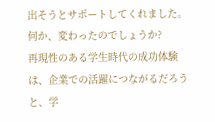出そうとサポートしてくれました。
何か、変わったのでしょうか?
再現性のある学生時代の成功体験は、企業での活躍につながるだろうと、学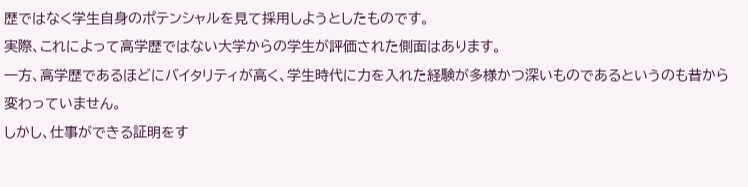歴ではなく学生自身のポテンシャルを見て採用しようとしたものです。
実際、これによって高学歴ではない大学からの学生が評価された側面はあります。
一方、高学歴であるほどにバイタリティが高く、学生時代に力を入れた経験が多様かつ深いものであるというのも昔から変わっていません。
しかし、仕事ができる証明をす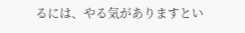るには、やる気がありますとい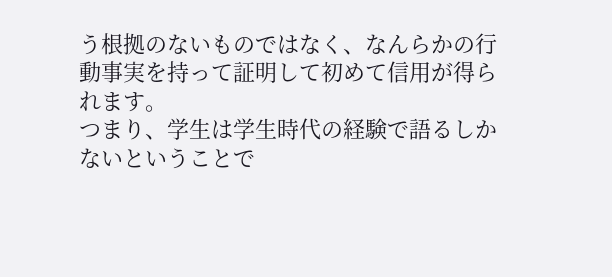う根拠のないものではなく、なんらかの行動事実を持って証明して初めて信用が得られます。
つまり、学生は学生時代の経験で語るしかないということで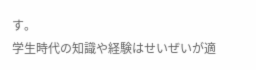す。
学生時代の知識や経験はせいぜいが適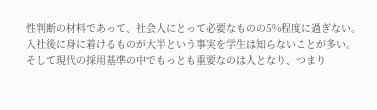性判断の材料であって、社会人にとって必要なものの5%程度に過ぎない。
入社後に身に着けるものが大半という事実を学生は知らないことが多い。
そして現代の採用基準の中でもっとも重要なのは人となり、つまり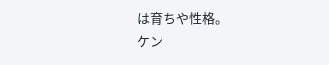は育ちや性格。
ケン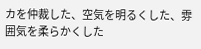カを仲裁した、空気を明るくした、雰囲気を柔らかくした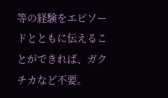等の経験をエピソードとともに伝えることができれば、ガクチカなど不要。